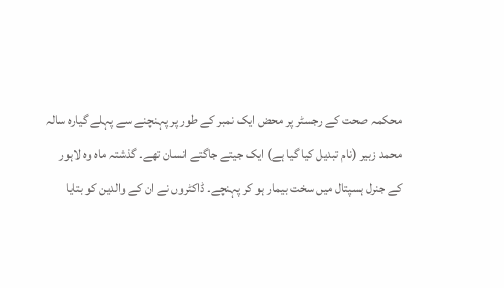محکمہ صحت کے رجسٹر پر محض ایک نمبر کے طور پر پہنچنے سے پہلے گیارہ سالہ محمد زبیر (نام تبدیل کیا گیا ہے) ایک جیتے جاگتے انسان تھے۔ گذشتہ ماہ وہ لاہور کے جنرل ہسپتال میں سخت بیمار ہو کر پہنچے۔ ڈاکٹروں نے ان کے والدین کو بتایا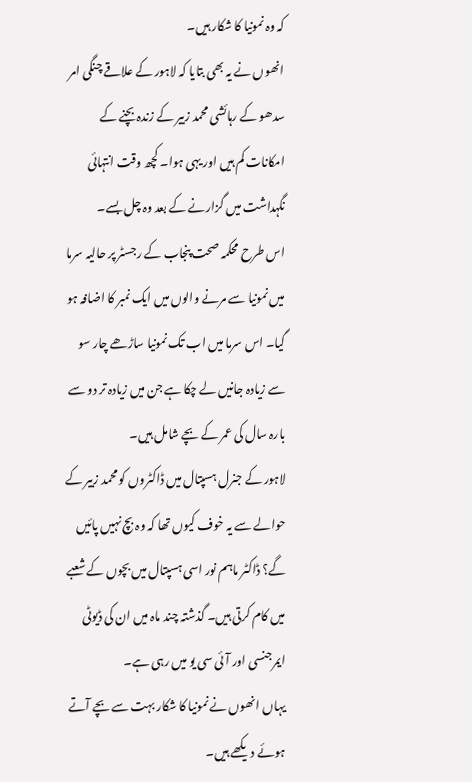کہ وہ نمونیا کا شکار ہیں۔
انھوں نے یہ بھی بتایا کہ لاہور کے علاقے چنگی امر سدھو کے رہائشی محمد زبیر کے زندہ بچنے کے امکانات کم ہیں اور یہی ہوا۔ کچھ وقت انتہائی نگہداشت میں گزارنے کے بعد وہ چل بسے۔
اس طرح محکمہ صحت پنجاب کے رجسٹر پر حالیہ سرما میں نمونیا سے مرنے والوں میں ایک نمبر کا اضافہ ہو گیا۔ اس سرما میں اب تک نمونیا ساڑھے چار سو سے زیادہ جانیں لے چکا ہے جن میں زیادہ تر دو سے بارہ سال کی عمر کے بچے شامل ہیں۔
لاہور کے جنرل ہسپتال میں ڈاکٹروں کو محمد زبیر کے حوالے سے یہ خوف کیوں تھا کہ وہ بچ نہیں پائیں گے؟ ڈاکٹر ماہم نور اسی ہسپتال میں بچوں کے شعبے میں کام کرتی ہیں۔ گذشتہ چند ماہ میں ان کی ڈیوٹی ایمرجنسی اور آئی سی یو میں رہی ہے۔
یہاں انھوں نے نمونیا کا شکار بہت سے بچے آتے ہوئے دیکھے ہیں۔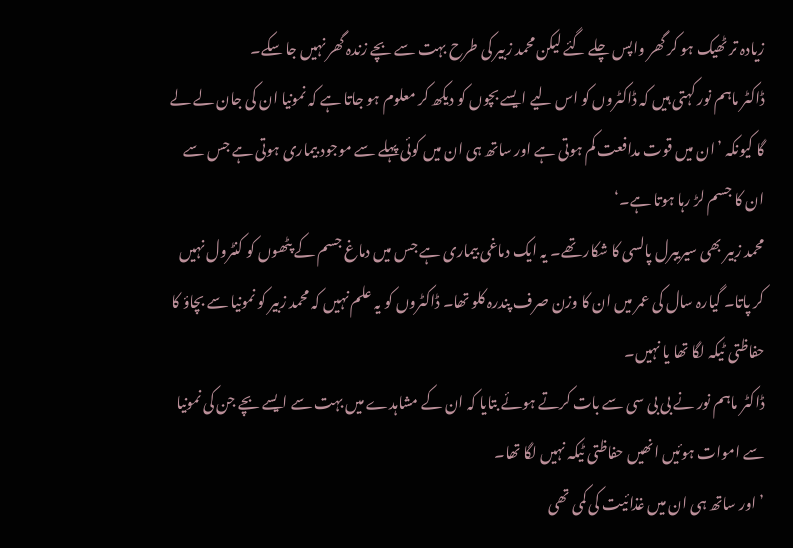زیادہ تر ٹھیک ہو کر گھر واپس چلے گئے لیکن محمد زبیر کی طرح بہت سے بچے زندہ گھر نہیں جا سکے۔
ڈاکٹر ماہم نور کہتی ہیں کہ ڈاکٹروں کو اس لیے ایسے بچوں کو دیکھ کر معلوم ہو جاتا ہے کہ نمونیا ان کی جان لے لے گا کیونکہ ’ان میں قوت مدافعت کم ہوتی ہے اور ساتھ ہی ان میں کوئی پہلے سے موجود بیماری ہوتی ہے جس سے ان کا جسم لڑ رہا ہوتا ہے۔‘
محمد زبیر بھی سیریبرل پالسی کا شکار تھے۔ یہ ایک دماغی بیماری ہے جس میں دماغ جسم کے پٹھوں کو کنٹرول نہیں کر پاتا۔ گیارہ سال کی عمر میں ان کا وزن صرف پندرہ کلو تھا۔ ڈاکٹروں کو یہ علم نہیں کہ محمد زبیر کو نمونیا سے بچاؤ کا حفاظتی ٹیکہ لگا تھا یا نہیں۔
ڈاکٹر ماہم نور نے بی بی سی سے بات کرتے ہوئے بتایا کہ ان کے مشاہدے میں بہت سے ایسے بچے جن کی نمونیا سے اموات ہوئیں انھیں حفاظتی ٹیکہ نہیں لگا تھا۔
’اور ساتھ ہی ان میں غذائیت کی کمی تھی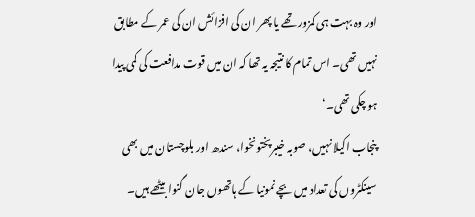اور وہ بہت ہی کمزور تھے یا پھر ان کی افزائش ان کی عمر کے مطابق نہیں تھی۔ اس تمام کا نتیجہ یہ تھا کہ ان میں قوت مدافعت کی کمی پیدا ہو چکی تھی۔‘
پنجاب اکیلا نہیں، صوبہ خیبرپختونخوا، سندھ اور بلوچستان میں بھی سینکٹروں کی تعداد میں بچے نمونیا کے ہاتھوں جان گنوا بیٹھے ہیں۔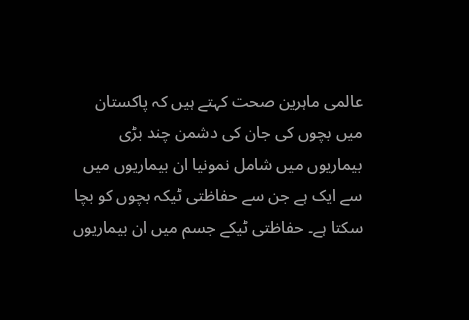عالمی ماہرین صحت کہتے ہیں کہ پاکستان میں بچوں کی جان کی دشمن چند بڑی بیماریوں میں شامل نمونیا ان بیماریوں میں سے ایک ہے جن سے حفاظتی ٹیکہ بچوں کو بچا سکتا ہے۔ حفاظتی ٹیکے جسم میں ان بیماریوں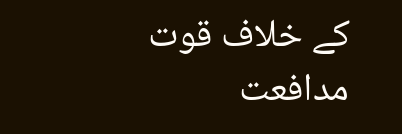کے خلاف قوت مدافعت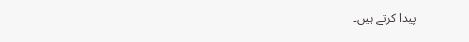پیدا کرتے ہیں۔